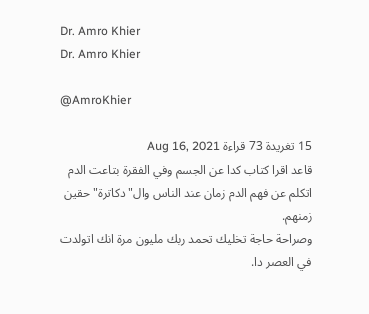Dr. Amro Khier
Dr. Amro Khier

@AmroKhier

15 تغريدة 73 قراءة Aug 16, 2021
قاعد اقرا كتاب كدا عن الجسم وفي الفقرة بتاعت الدم اتكلم عن فهم الدم زمان عند الناس وال"دكاترة" حقين زمنهم.
وصراحة حاجة تخليك تحمد ربك مليون مرة انك اتولدت في العصر دا.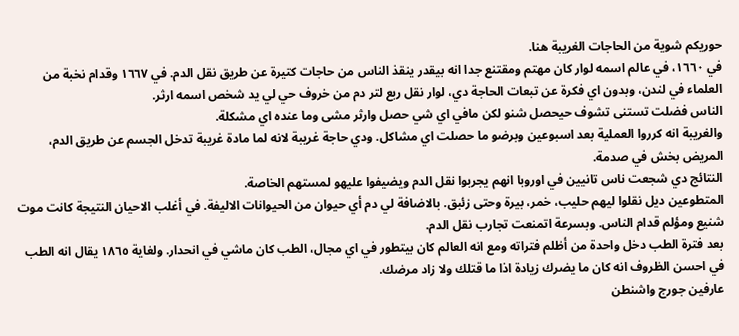حوريكم شوية من الحاجات الغريبة هنا.
في ١٦٦٠، في عالم اسمه لوار كان مهتم ومقتنع جدا انه بيقدر ينقذ الناس من حاجات كتيرة عن طريق نقل الدم. في ١٦٦٧ وقدام نخبة من العلماء في لندن، وبدون اي فكرة عن تبعات الحاجة دي، لوار نقل ربع لتر دم من خروف حي لي يد شخص اسمه ارثر.
الناس فضلت تستنى تشوف حيحصل شنو لكن مافي اي شي حصل وارثر مشى وما عنده اي مشكلة.
والغريبة انه كرروا العملية بعد اسبوعين وبرضو ما حصلت اي مشاكل. ودي حاجة غريبة لانه لما مادة غريبة تدخل الجسم عن طريق الدم، المريض بخش في صدمة.
النتائج دي شجعت ناس تانيين في اوروبا انهم يجربوا نقل الدم ويضيفوا عليهو لمستهم الخاصة.
المتطوعين ديل نقلوا ليهم حليب، خمر، بيرة وحتى زئبق. بالاضافة لي دم أي حيوان من الحيوانات الاليفة. في أغلب الاحيان النتيجة كانت موت شنيع ومؤلم قدام الناس. وبسرعة اتمنعت تجارب نقل الدم.
بعد فترة الطب دخل واحدة من أظلم فتراته ومع انه العالم كان بيتطور في اي مجال، الطب كان ماشي في انحدار. ولغاية ١٨٦٥ يقال انه الطب في احسن الظروف انه كان ما يضرك زيادة اذا ما قتلك ولا زاد مرضك.
عارفين جورج واشنطن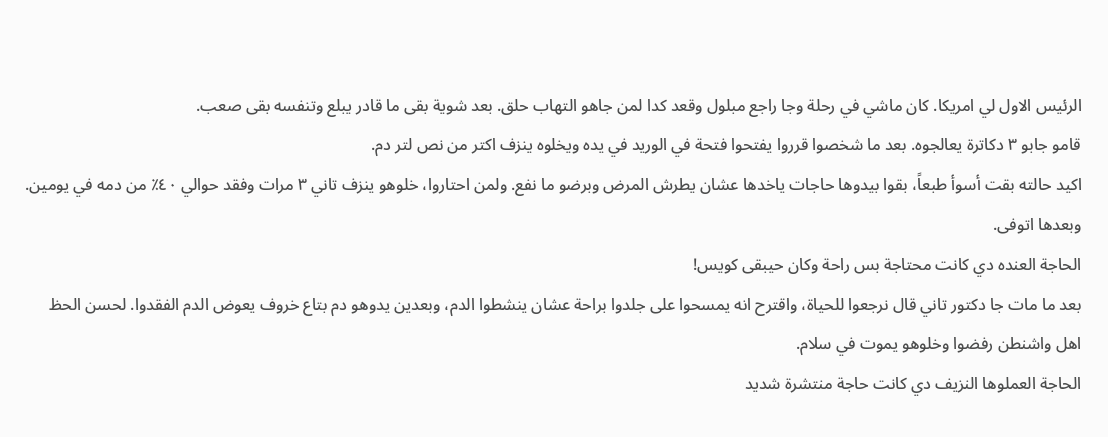الرئيس الاول لي امريكا. كان ماشي في رحلة وجا راجع مبلول وقعد كدا لمن جاهو التهاب حلق. بعد شوية بقى ما قادر يبلع وتنفسه بقى صعب.
قامو جابو ٣ دكاترة يعالجوه. بعد ما شخصوا قرروا يفتحوا فتحة في الوريد في يده ويخلوه ينزف اكتر من نص لتر دم.
اكيد حالته بقت أسوأ طبعاً، بقوا بيدوها حاجات ياخدها عشان يطرش المرض وبرضو ما نفع. ولمن احتاروا، خلوهو ينزف تاني ٣ مرات وفقد حوالي ٤٠٪ من دمه في يومين.
وبعدها اتوفى.
الحاجة العنده دي كانت محتاجة بس راحة وكان حيبقى كويس!
بعد ما مات جا دكتور تاني قال نرجعوا للحياة، واقترح انه يمسحوا على جلدوا براحة عشان ينشطوا الدم، وبعدين يدوهو دم بتاع خروف يعوض الدم الفقدوا. لحسن الحظ اهل واشنطن رفضوا وخلوهو يموت في سلام.
الحاجة العملوها النزيف دي كانت حاجة منتشرة شديد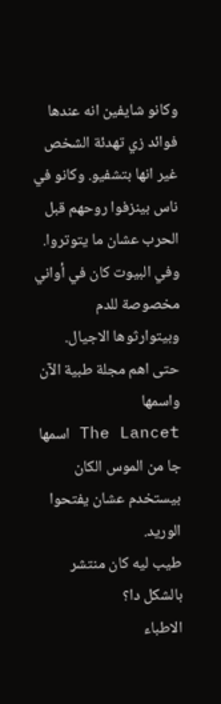وكانو شايفين انه عندها فوائد زي تهدئة الشخص غير انها بتشفيو. وكانو في ناس بينزفوا روحهم قبل الحرب عشان ما يتوتروا. وفي البيوت كان في أواني مخصوصة للدم وبيتوارثوها الاجيال.
حتى اهم مجلة طبية الآن واسمها
The Lancet اسمها جا من الموس الكان بيستخدم عشان يفتحوا الوريد.
طيب ليه كان منتشر بالشكل دا؟
الاطباء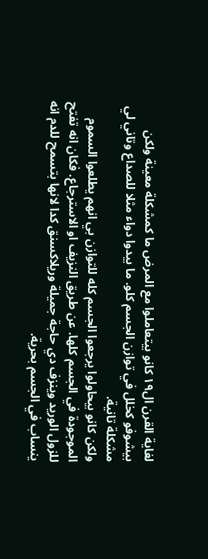لغاية القرن ال١٩ كانو بيتعاملوا مع المرض ما كمشكلة معينة ولكن بيشوفو كخلل في توازن الجسم كلو. ما بيدوا دواء مثلا للصداع وتاني لي مشكلة تانية.
ولكن كانو بيحاولوا يرجعوا الجسم كله للتوازن بي انهم يطلعوا السموم الموجودة في الجسم كلها. عن طريق النزيف او الاسترجاع. فكان انه تفتح للزول الوريد وينزف دي حاجة جميلة وريلاكسنق كدا لانها بتسمح للدم انه ينساب في الجسم بحرية.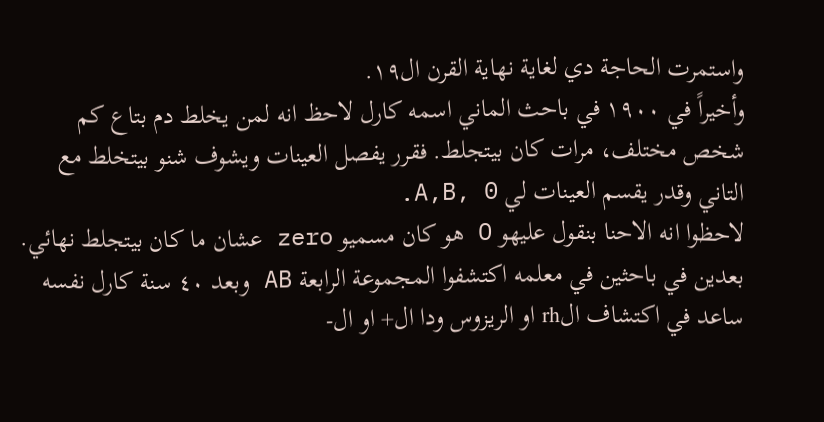واستمرت الحاجة دي لغاية نهاية القرن ال١٩.
وأخيراً في ١٩٠٠ في باحث الماني اسمه كارل لاحظ انه لمن يخلط دم بتاع كم شخص مختلف، مرات كان بيتجلط. فقرر يفصل العينات ويشوف شنو بيتخلط مع التاني وقدر يقسم العينات لي A,B, 0.
لاحظوا انه الاحنا بنقول عليهو O هو كان مسميو zero عشان ما كان بيتجلط نهائي.
بعدين في باحثين في معلمه اكتشفوا المجموعة الرابعة AB وبعد ٤٠ سنة كارل نفسه ساعد في اكتشاف الrh او الريزوس ودا ال+ او ال-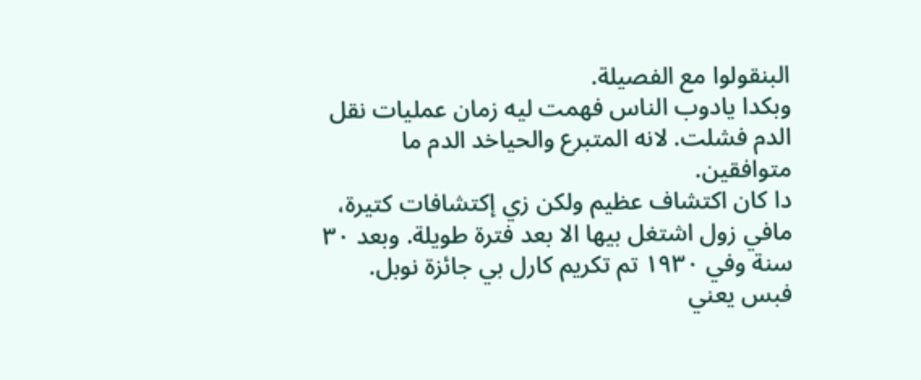البنقولوا مع الفصيلة.
وبكدا يادوب الناس فهمت ليه زمان عمليات نقل الدم فشلت. لانه المتبرع والحياخد الدم ما متوافقين.
دا كان اكتشاف عظيم ولكن زي إكتشافات كتيرة، مافي زول اشتغل بيها الا بعد فترة طويلة. وبعد ٣٠ سنة وفي ١٩٣٠ تم تكريم كارل بي جائزة نوبل.
فبس يعني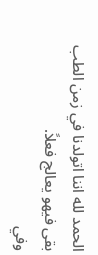الحمد لله اننا اتولدنا في زمن الطب بقى فيهو يعالج فعلاً.
وفي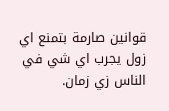قوانين صارمة بتمنع اي زول يجرب اي شي في الناس زي زمان.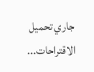جاري تحميل الاقتراحات...